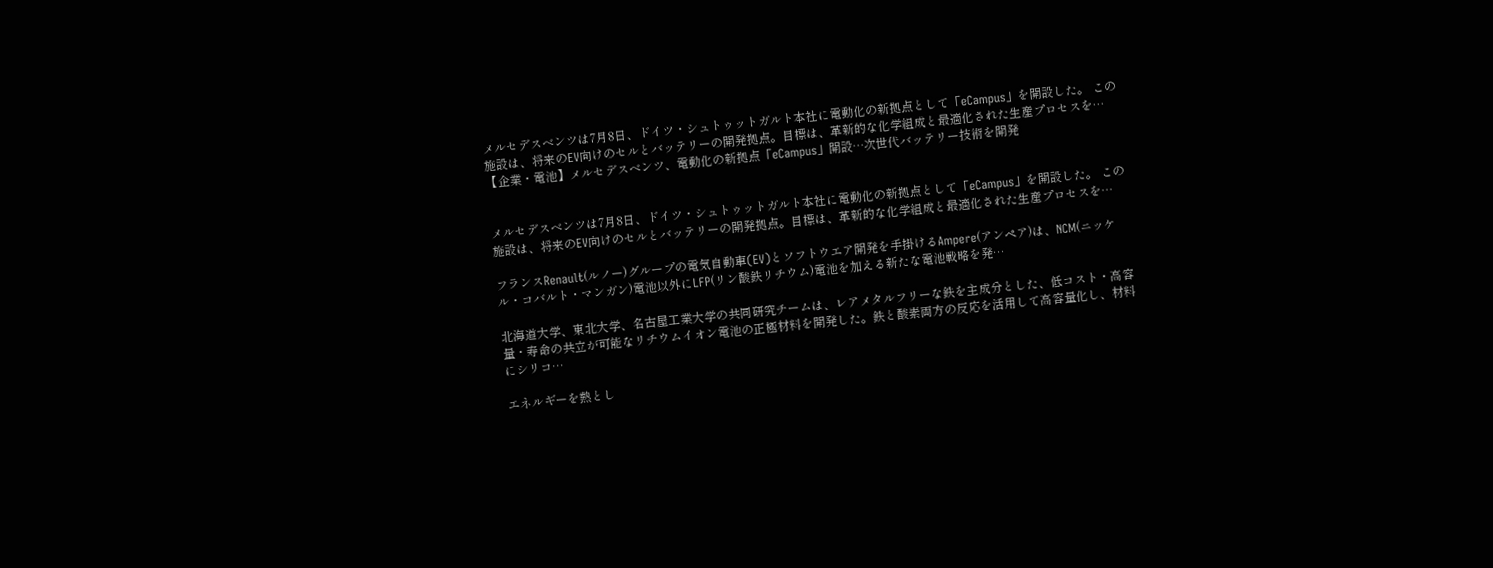メルセデスベンツは7月8日、ドイツ・シュトゥットガルト本社に電動化の新拠点として「eCampus」を開設した。 この施設は、将来のEV向けのセルとバッテリーの開発拠点。目標は、革新的な化学組成と最適化された生産プロセスを…
【企業・電池】メルセデスベンツ、電動化の新拠点「eCampus」開設…次世代バッテリー技術を開発


メルセデスベンツは7月8日、ドイツ・シュトゥットガルト本社に電動化の新拠点として「eCampus」を開設した。 この施設は、将来のEV向けのセルとバッテリーの開発拠点。目標は、革新的な化学組成と最適化された生産プロセスを…

フランスRenault(ルノー)グループの電気自動車(EV)とソフトウエア開発を手掛けるAmpere(アンペア)は、NCM(ニッケル・コバルト・マンガン)電池以外にLFP(リン酸鉄リチウム)電池を加える新たな電池戦略を発…

北海道大学、東北大学、名古屋工業大学の共同研究チームは、レアメタルフリーな鉄を主成分とした、低コスト・高容量・寿命の共立が可能なリチウムイオン電池の正極材料を開発した。鉄と酸素両方の反応を活用して高容量化し、材料にシリコ…

エネルギーを熱とし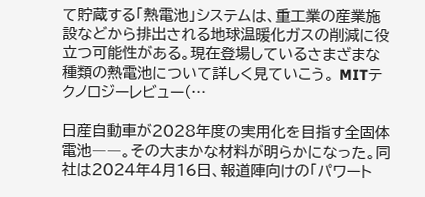て貯蔵する「熱電池」システムは、重工業の産業施設などから排出される地球温暖化ガスの削減に役立つ可能性がある。現在登場しているさまざまな種類の熱電池について詳しく見ていこう。 MITテクノロジーレビュー(…

日産自動車が2028年度の実用化を目指す全固体電池――。その大まかな材料が明らかになった。同社は2024年4月16日、報道陣向けの「パワート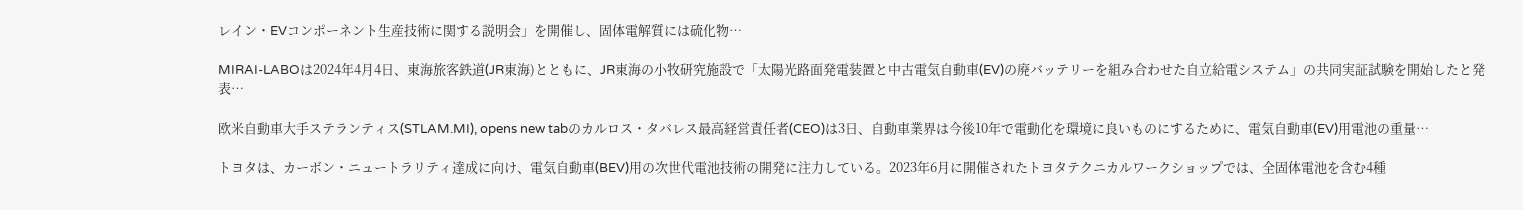レイン・EVコンポーネント生産技術に関する説明会」を開催し、固体電解質には硫化物…

MIRAI-LABOは2024年4月4日、東海旅客鉄道(JR東海)とともに、JR東海の小牧研究施設で「太陽光路面発電装置と中古電気自動車(EV)の廃バッテリーを組み合わせた自立給電システム」の共同実証試験を開始したと発表…

欧米自動車大手ステランティス(STLAM.MI), opens new tabのカルロス・タバレス最高経営責任者(CEO)は3日、自動車業界は今後10年で電動化を環境に良いものにするために、電気自動車(EV)用電池の重量…

トヨタは、カーボン・ニュートラリティ達成に向け、電気自動車(BEV)用の次世代電池技術の開発に注力している。2023年6月に開催されたトヨタテクニカルワークショップでは、全固体電池を含む4種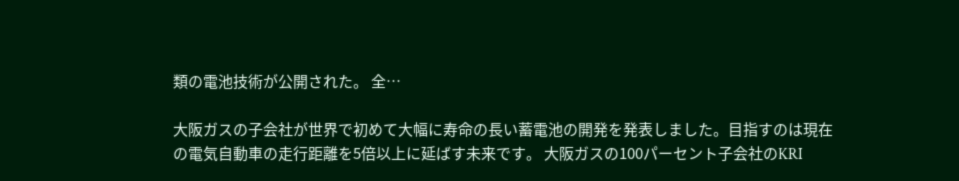類の電池技術が公開された。 全…

大阪ガスの子会社が世界で初めて大幅に寿命の長い蓄電池の開発を発表しました。目指すのは現在の電気自動車の走行距離を5倍以上に延ばす未来です。 大阪ガスの100パーセント子会社のKRI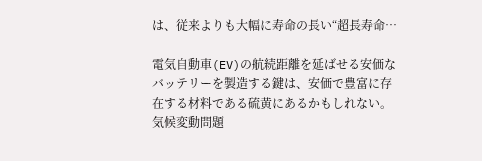は、従来よりも大幅に寿命の長い“超長寿命…

電気自動車(EV)の航続距離を延ばせる安価なバッテリーを製造する鍵は、安価で豊富に存在する材料である硫黄にあるかもしれない。 気候変動問題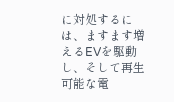に対処するには、ますます増えるEVを駆動し、そして再生可能な電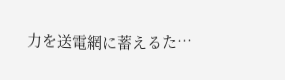力を送電網に蓄えるた…